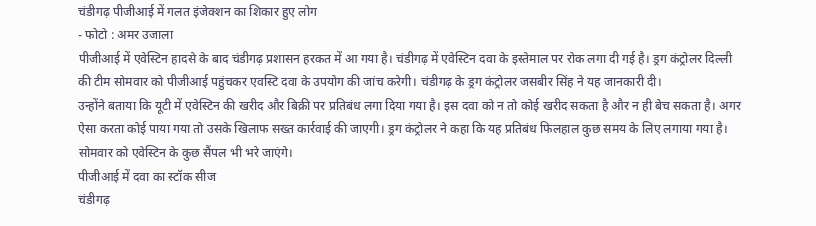चंडीगढ़ पीजीआई में गलत इंजेक्शन का शिकार हुए लोग
- फोटो : अमर उजाला
पीजीआई में एवेस्टिन हादसे के बाद चंडीगढ़ प्रशासन हरकत में आ गया है। चंडीगढ़ में एवेस्टिन दवा के इस्तेमाल पर रोक लगा दी गई है। ड्रग कंट्रोलर दिल्ली की टीम सोमवार को पीजीआई पहुंचकर एवस्टि दवा के उपयोग की जांच करेगी। चंडीगढ़ के ड्रग कंट्रोलर जसबीर सिंह ने यह जानकारी दी।
उन्होंने बताया कि यूटी में एवेस्टिन की खरीद और बिक्री पर प्रतिबंध लगा दिया गया है। इस दवा को न तो कोई खरीद सकता है और न ही बेच सकता है। अगर ऐसा करता कोई पाया गया तो उसके खिलाफ सख्त कार्रवाई की जाएगी। ड्रग कंट्रोलर ने कहा कि यह प्रतिबंध फिलहाल कुछ समय के लिए लगाया गया है। सोमवार को एवेस्टिन के कुछ सैंपल भी भरे जाएंगे।
पीजीआई में दवा का स्टॉक सीज
चंडीगढ़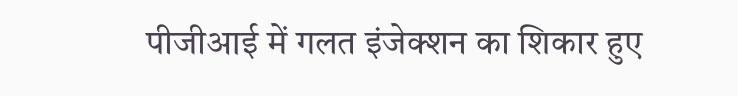पीजीआई में गलत इंजेक्शन का शिकार हुए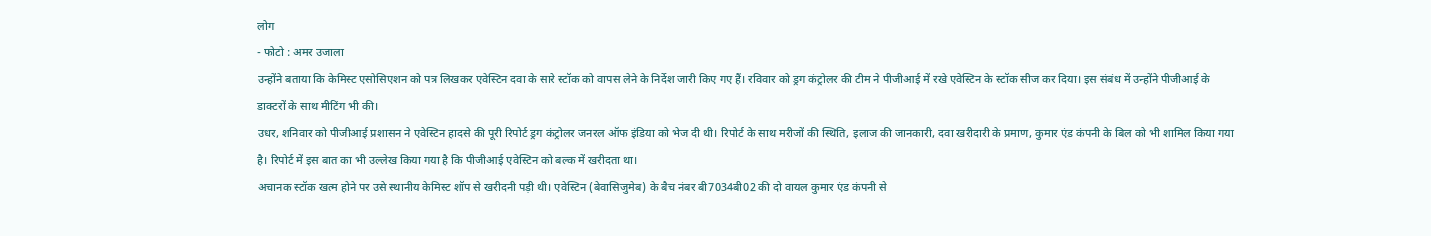लोग
- फोटो : अमर उजाला
उन्होंने बताया कि केमिस्ट एसोसिएशन को पत्र लिखकर एवेस्टिन दवा के सारे स्टॉक को वापस लेने के निर्देश जारी किए गए हैं। रविवार को ड्रग कंट्रोलर की टीम ने पीजीआई में रखे एवेस्टिन के स्टॉक सीज कर दिया। इस संबंध में उन्होंने पीजीआई के डाक्टरों के साथ मीटिंग भी की।
उधर, शनिवार को पीजीआई प्रशासन ने एवेस्टिन हादसे की पूरी रिपोर्ट ड्रग कंट्रोलर जनरल ऑफ इंडिया को भेज दी थी। रिपोर्ट के साथ मरीजों की स्थिति, इलाज की जानकारी, दवा खरीदारी के प्रमाण, कुमार एंड कंपनी के बिल को भी शामिल किया गया है। रिपोर्ट में इस बात का भी उल्लेख किया गया है कि पीजीआई एवेस्टिन को बल्क में खरीदता था।
अचानक स्टॉक खत्म होने पर उसे स्थानीय केमिस्ट शॉप से खरीदनी पड़ी थी। एवेस्टिन (बेवासिजुमेब) के बैच नंबर बी7034बी02 की दो वायल कुमार एंड कंपनी से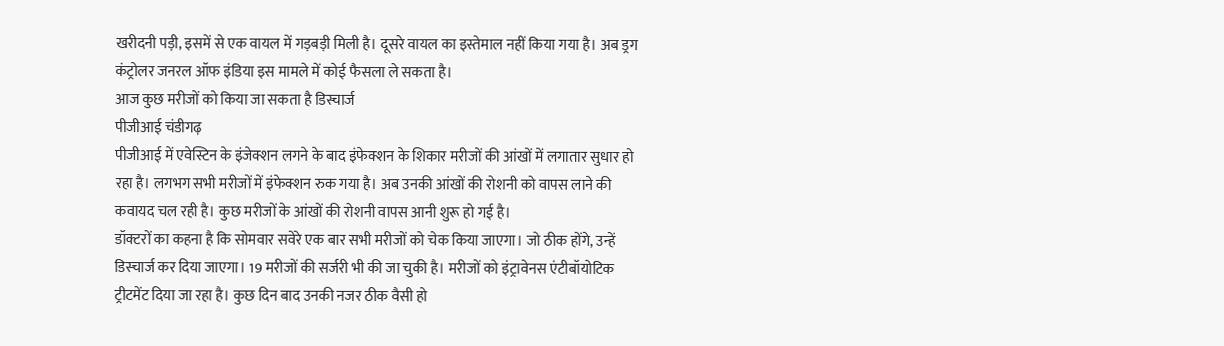खरीदनी पड़ी, इसमें से एक वायल में गड़बड़ी मिली है। दूसरे वायल का इस्तेमाल नहीं किया गया है। अब ड्रग कंट्रोलर जनरल ऑफ इंडिया इस मामले में कोई फैसला ले सकता है।
आज कुछ मरीजों को किया जा सकता है डिस्चार्ज
पीजीआई चंडीगढ़
पीजीआई में एवेस्टिन के इंजेक्शन लगने के बाद इंफेक्शन के शिकार मरीजों की आंखों में लगातार सुधार हो रहा है। लगभग सभी मरीजों में इंफेक्शन रुक गया है। अब उनकी आंखों की रोशनी को वापस लाने की कवायद चल रही है। कुछ मरीजों के आंखों की रोशनी वापस आनी शुरू हो गई है।
डॉक्टरों का कहना है कि सोमवार सवेरे एक बार सभी मरीजों को चेक किया जाएगा। जो ठीक होंगे, उन्हें डिस्चार्ज कर दिया जाएगा। 19 मरीजों की सर्जरी भी की जा चुकी है। मरीजों को इंट्रावेनस एंटीबॉयोटिक ट्रीटमेंट दिया जा रहा है। कुछ दिन बाद उनकी नजर ठीक वैसी हो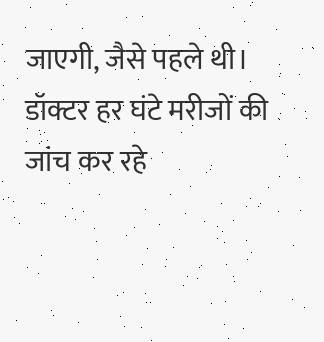जाएगी, जैसे पहले थी। डॉक्टर हर घंटे मरीजों की जांच कर रहे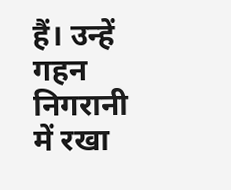हैं। उन्हें गहन निगरानी में रखा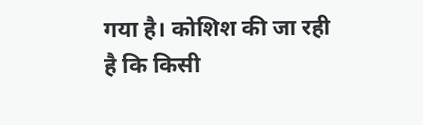गया है। कोशिश की जा रही है कि किसी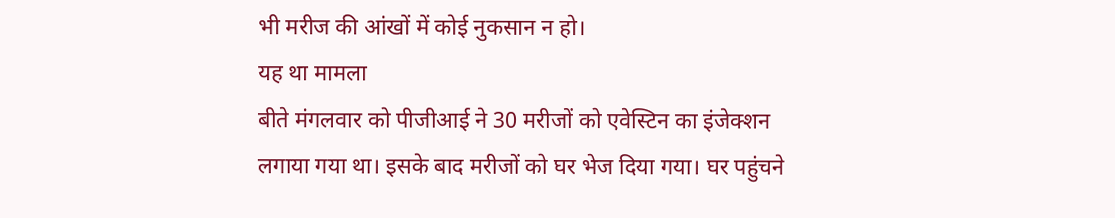भी मरीज की आंखों में कोई नुकसान न हो।
यह था मामला
बीते मंगलवार को पीजीआई ने 30 मरीजों को एवेस्टिन का इंजेक्शन लगाया गया था। इसके बाद मरीजों को घर भेज दिया गया। घर पहुंचने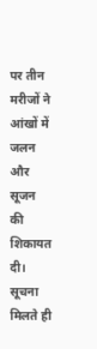पर तीन मरीजों ने आंखों में जलन और सूजन की शिकायत दी। सूचना मिलते ही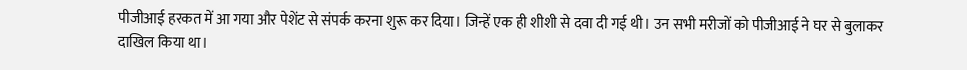पीजीआई हरकत में आ गया और पेशेंट से संपर्क करना शुरू कर दिया। जिन्हें एक ही शीशी से दवा दी गई थी। उन सभी मरीजों को पीजीआई ने घर से बुलाकर दाखिल किया था।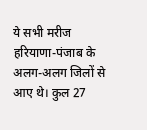ये सभी मरीज हरियाणा-पंजाब के अलग-अलग जिलों से आए थे। कुल 27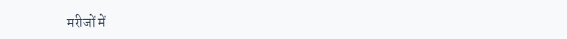मरीजों में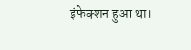इंफेक्शन हुआ था।